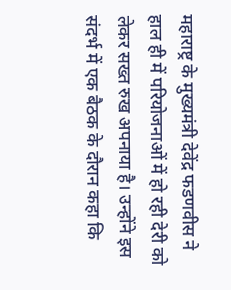महाराष्ट्र के मुख्यमंत्री देवेंद्र फडणवीस ने हाल ही में परियोजनाओं में हो रही देरी को लेकर सख्त रुख अपनाया है। उन्होंने इस संदर्भ में एक बैठक के दौरान कहा कि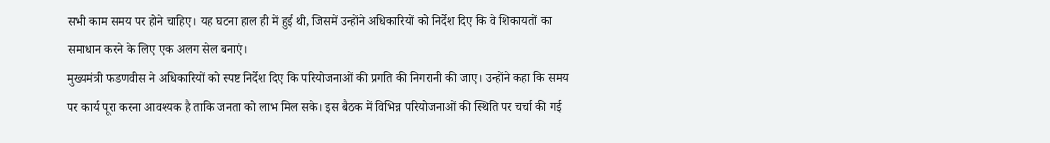सभी काम समय पर होने चाहिए। यह घटना हाल ही में हुई थी, जिसमें उन्होंने अधिकारियों को निर्देश दिए कि वे शिकायतों का समाधान करने के लिए एक अलग सेल बनाएं।
मुख्यमंत्री फडणवीस ने अधिकारियों को स्पष्ट निर्देश दिए कि परियोजनाओं की प्रगति की निगरानी की जाए। उन्होंने कहा कि समय पर कार्य पूरा करना आवश्यक है ताकि जनता को लाभ मिल सके। इस बैठक में विभिन्न परियोजनाओं की स्थिति पर चर्चा की गई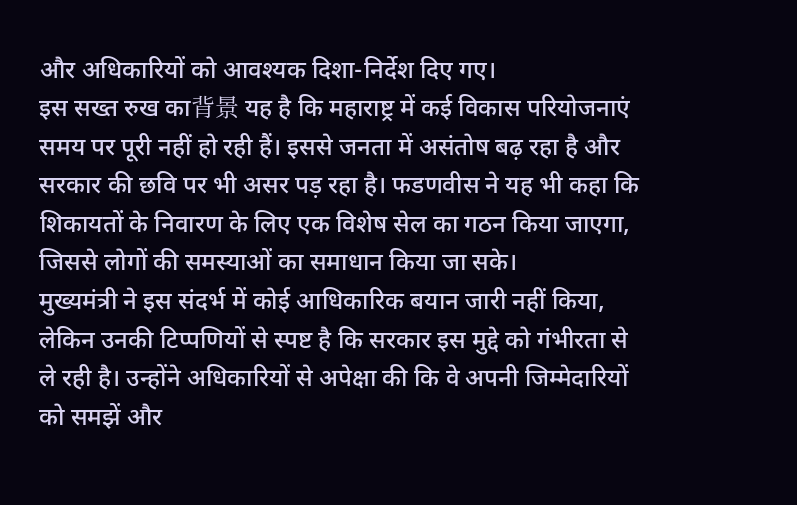और अधिकारियों को आवश्यक दिशा-निर्देश दिए गए।
इस सख्त रुख का背景 यह है कि महाराष्ट्र में कई विकास परियोजनाएं समय पर पूरी नहीं हो रही हैं। इससे जनता में असंतोष बढ़ रहा है और सरकार की छवि पर भी असर पड़ रहा है। फडणवीस ने यह भी कहा कि शिकायतों के निवारण के लिए एक विशेष सेल का गठन किया जाएगा, जिससे लोगों की समस्याओं का समाधान किया जा सके।
मुख्यमंत्री ने इस संदर्भ में कोई आधिकारिक बयान जारी नहीं किया, लेकिन उनकी टिप्पणियों से स्पष्ट है कि सरकार इस मुद्दे को गंभीरता से ले रही है। उन्होंने अधिकारियों से अपेक्षा की कि वे अपनी जिम्मेदारियों को समझें और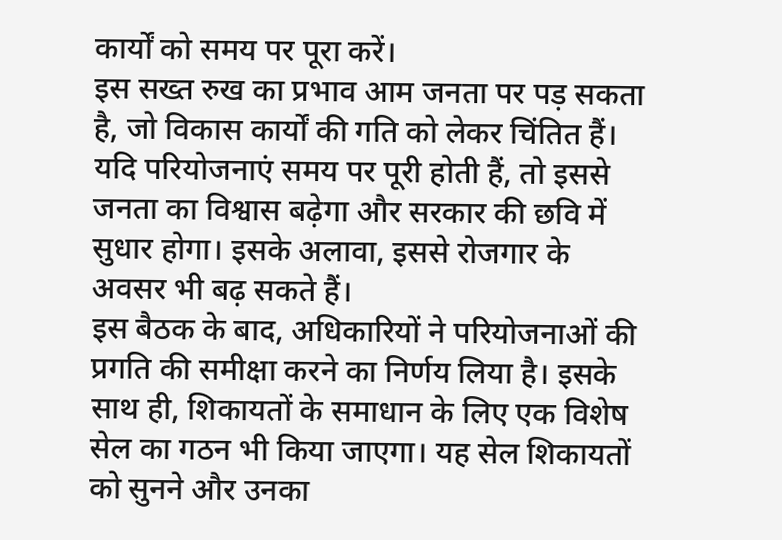कार्यों को समय पर पूरा करें।
इस सख्त रुख का प्रभाव आम जनता पर पड़ सकता है, जो विकास कार्यों की गति को लेकर चिंतित हैं। यदि परियोजनाएं समय पर पूरी होती हैं, तो इससे जनता का विश्वास बढ़ेगा और सरकार की छवि में सुधार होगा। इसके अलावा, इससे रोजगार के अवसर भी बढ़ सकते हैं।
इस बैठक के बाद, अधिकारियों ने परियोजनाओं की प्रगति की समीक्षा करने का निर्णय लिया है। इसके साथ ही, शिकायतों के समाधान के लिए एक विशेष सेल का गठन भी किया जाएगा। यह सेल शिकायतों को सुनने और उनका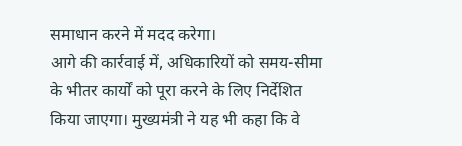समाधान करने में मदद करेगा।
आगे की कार्रवाई में, अधिकारियों को समय-सीमा के भीतर कार्यों को पूरा करने के लिए निर्देशित किया जाएगा। मुख्यमंत्री ने यह भी कहा कि वे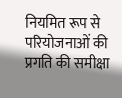नियमित रूप से परियोजनाओं की प्रगति की समीक्षा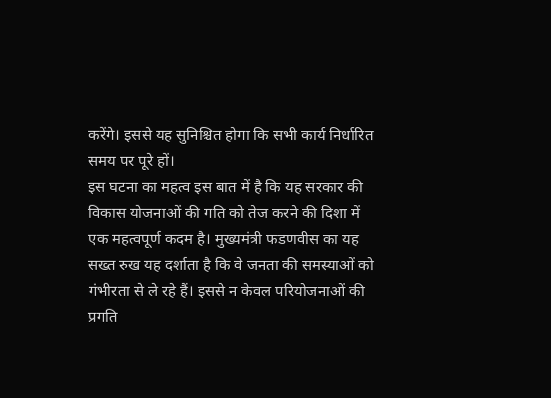करेंगे। इससे यह सुनिश्चित होगा कि सभी कार्य निर्धारित समय पर पूरे हों।
इस घटना का महत्व इस बात में है कि यह सरकार की विकास योजनाओं की गति को तेज करने की दिशा में एक महत्वपूर्ण कदम है। मुख्यमंत्री फडणवीस का यह सख्त रुख यह दर्शाता है कि वे जनता की समस्याओं को गंभीरता से ले रहे हैं। इससे न केवल परियोजनाओं की प्रगति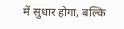में सुधार होगा, बल्कि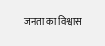जनता का विश्वास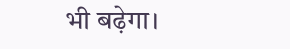भी बढ़ेगा।